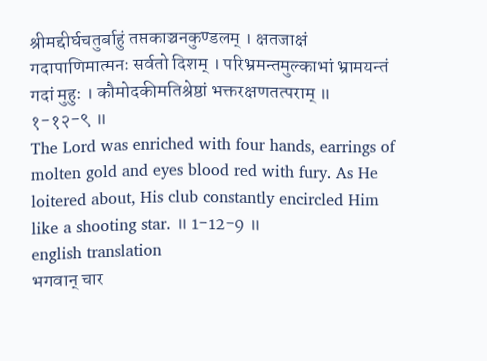श्रीमद्दीर्घचतुर्बाहुं तप्तकाञ्चनकुण्डलम् । क्षतजाक्षं गदापाणिमात्मनः सर्वतो दिशम् । परिभ्रमन्तमुल्काभां भ्रामयन्तं गदां मुहुः । कौमोदकीमतिश्रेष्ठां भक्तरक्षणतत्पराम् ॥ १-१२-९ ॥
The Lord was enriched with four hands, earrings of molten gold and eyes blood red with fury. As He loitered about, His club constantly encircled Him like a shooting star. ॥ 1-12-9 ॥
english translation
भगवान् चार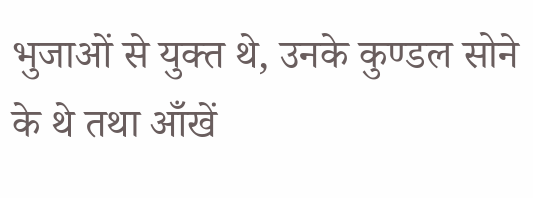भुजाओं से युक्त थे, उनके कुण्डल सोने के थे तथा आँखें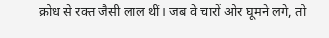क्रोध से रक्त जैसी लाल थीं। जब वे चारों ओर घूमने लगे, तो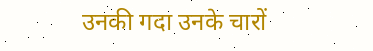उनकी गदा उनके चारों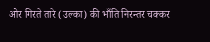ओर गिरते तारे (उल्का) की भाँति निरन्तर चक्कर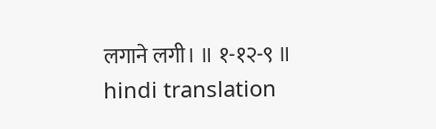लगाने लगी। ॥ १-१२-९ ॥
hindi translation